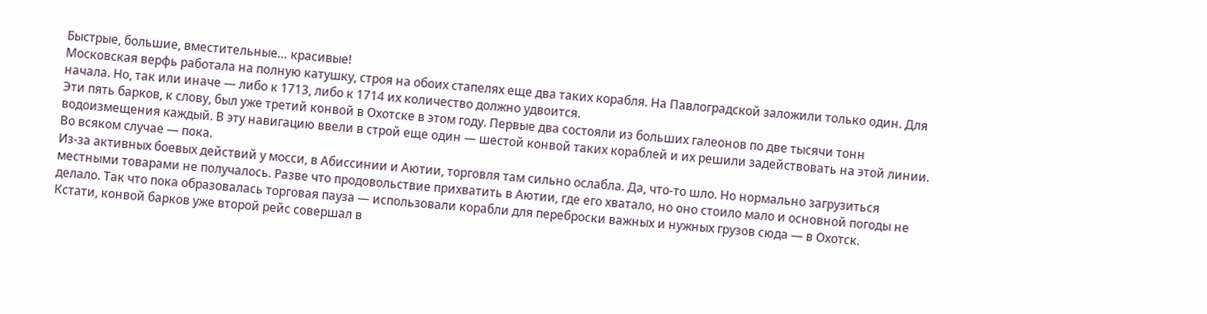Быстрые, большие, вместительные… красивые!
Московская верфь работала на полную катушку, строя на обоих стапелях еще два таких корабля. На Павлоградской заложили только один. Для начала. Но, так или иначе — либо к 1713, либо к 1714 их количество должно удвоится.
Эти пять барков, к слову, был уже третий конвой в Охотске в этом году. Первые два состояли из больших галеонов по две тысячи тонн водоизмещения каждый. В эту навигацию ввели в строй еще один — шестой конвой таких кораблей и их решили задействовать на этой линии. Во всяком случае — пока.
Из-за активных боевых действий у мосси, в Абиссинии и Аютии, торговля там сильно ослабла. Да, что-то шло. Но нормально загрузиться местными товарами не получалось. Разве что продовольствие прихватить в Аютии, где его хватало, но оно стоило мало и основной погоды не делало. Так что пока образовалась торговая пауза — использовали корабли для переброски важных и нужных грузов сюда — в Охотск.
Кстати, конвой барков уже второй рейс совершал в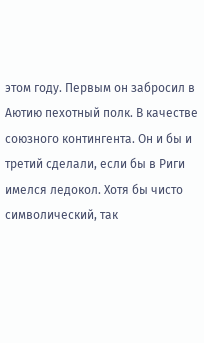этом году. Первым он забросил в Аютию пехотный полк. В качестве союзного контингента. Он и бы и третий сделали, если бы в Риги имелся ледокол. Хотя бы чисто символический, так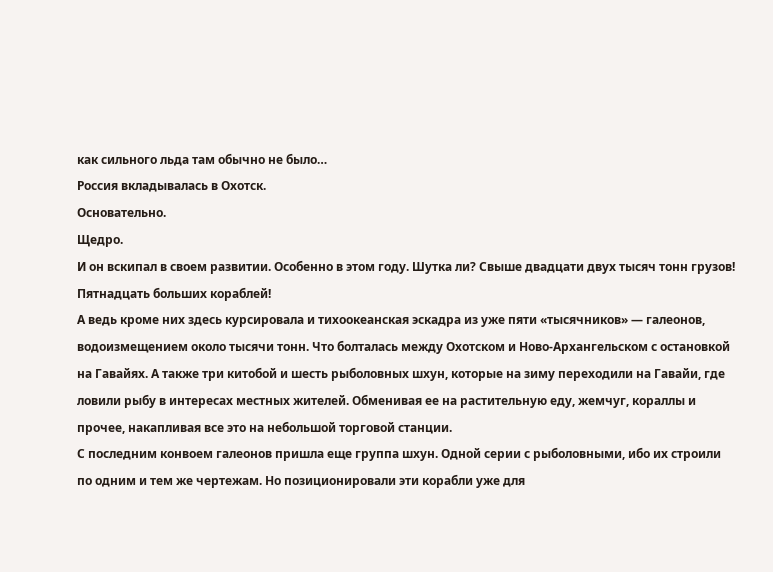как сильного льда там обычно не было…
Россия вкладывалась в Охотск.
Основательно.
Щедро.
И он вскипал в своем развитии. Особенно в этом году. Шутка ли? Свыше двадцати двух тысяч тонн грузов! Пятнадцать больших кораблей!
А ведь кроме них здесь курсировала и тихоокеанская эскадра из уже пяти «тысячников» — галеонов, водоизмещением около тысячи тонн. Что болталась между Охотском и Ново-Архангельском с остановкой на Гавайях. А также три китобой и шесть рыболовных шхун, которые на зиму переходили на Гавайи, где ловили рыбу в интересах местных жителей. Обменивая ее на растительную еду, жемчуг, кораллы и прочее, накапливая все это на небольшой торговой станции.
С последним конвоем галеонов пришла еще группа шхун. Одной серии с рыболовными, ибо их строили по одним и тем же чертежам. Но позиционировали эти корабли уже для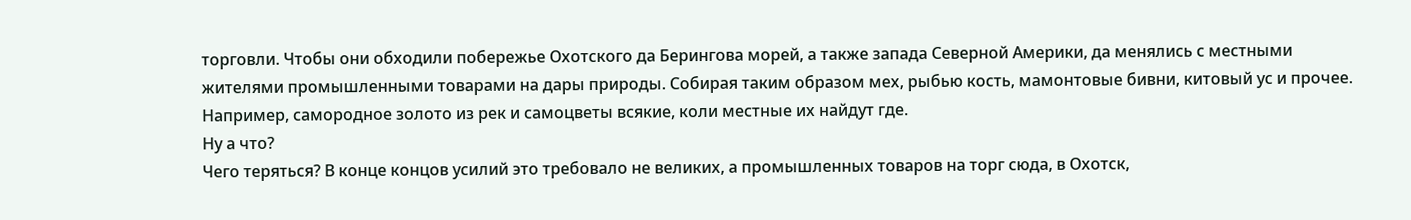торговли. Чтобы они обходили побережье Охотского да Берингова морей, а также запада Северной Америки, да менялись с местными жителями промышленными товарами на дары природы. Собирая таким образом мех, рыбью кость, мамонтовые бивни, китовый ус и прочее. Например, самородное золото из рек и самоцветы всякие, коли местные их найдут где.
Ну а что?
Чего теряться? В конце концов усилий это требовало не великих, а промышленных товаров на торг сюда, в Охотск,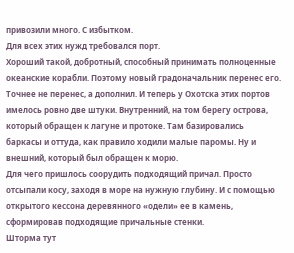привозили много. С избытком.
Для всех этих нужд требовался порт.
Хороший такой, добротный, способный принимать полноценные океанские корабли. Поэтому новый градоначальник перенес его.
Точнее не перенес, а дополнил. И теперь у Охотска этих портов имелось ровно две штуки. Внутренний, на том берегу острова, который обращен к лагуне и протоке. Там базировались баркасы и оттуда, как правило ходили малые паромы. Ну и внешний, который был обращен к морю.
Для чего пришлось соорудить подходящий причал. Просто отсыпали косу, заходя в море на нужную глубину. И с помощью открытого кессона деревянного «одели» ее в камень, сформировав подходящие причальные стенки.
Шторма тут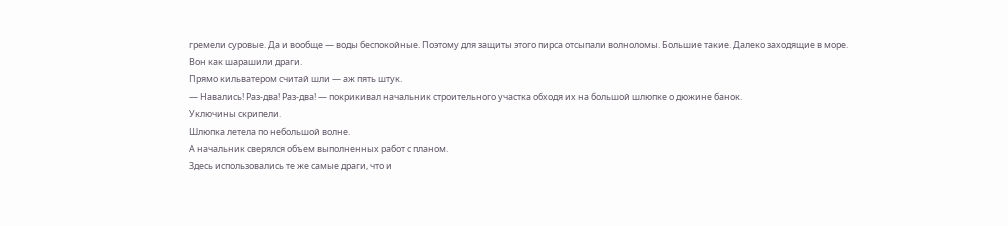гремели суровые. Да и вообще — воды беспокойные. Поэтому для защиты этого пирса отсыпали волноломы. Большие такие. Далеко заходящие в море.
Вон как шарашили драги.
Прямо кильватером считай шли — аж пять штук.
— Навались! Раз-два! Раз-два! — покрикивал начальник строительного участка обходя их на большой шлюпке о дюжине банок.
Уключины скрипели.
Шлюпка летела по небольшой волне.
А начальник сверялся объем выполненных работ с планом.
Здесь использовались те же самые драги, что и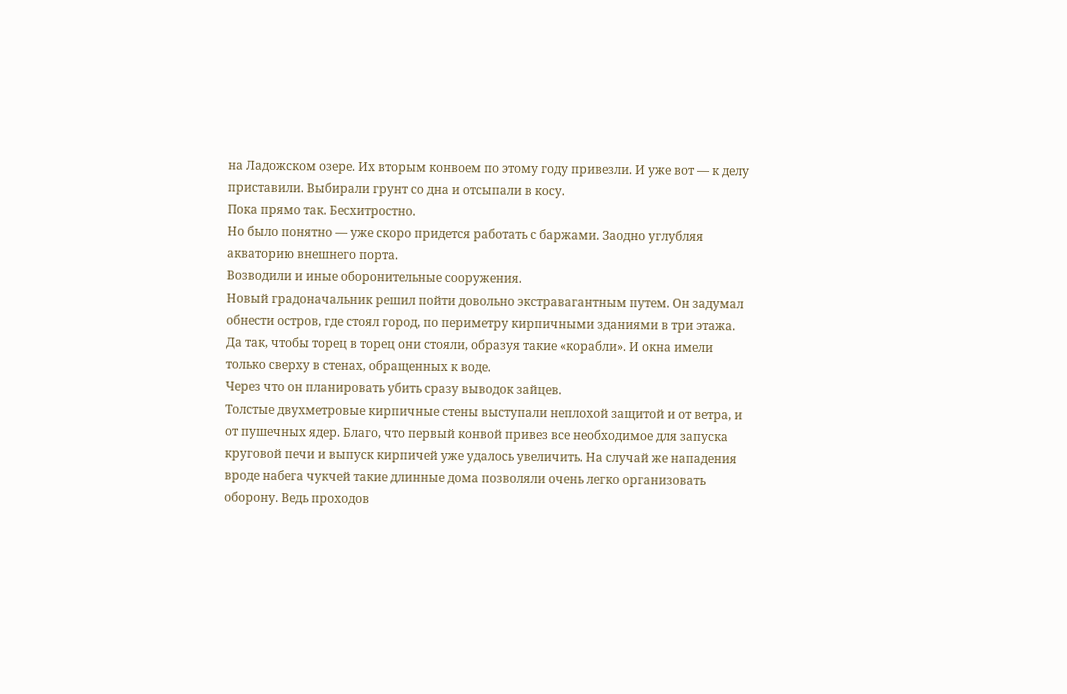на Ладожском озере. Их вторым конвоем по этому году привезли. И уже вот — к делу приставили. Выбирали грунт со дна и отсыпали в косу.
Пока прямо так. Бесхитростно.
Но было понятно — уже скоро придется работать с баржами. Заодно углубляя акваторию внешнего порта.
Возводили и иные оборонительные сооружения.
Новый градоначальник решил пойти довольно экстравагантным путем. Он задумал обнести остров, где стоял город, по периметру кирпичными зданиями в три этажа. Да так, чтобы торец в торец они стояли, образуя такие «корабли». И окна имели только сверху в стенах, обращенных к воде.
Через что он планировать убить сразу выводок зайцев.
Толстые двухметровые кирпичные стены выступали неплохой защитой и от ветра, и от пушечных ядер. Благо, что первый конвой привез все необходимое для запуска круговой печи и выпуск кирпичей уже удалось увеличить. На случай же нападения вроде набега чукчей такие длинные дома позволяли очень легко организовать оборону. Ведь проходов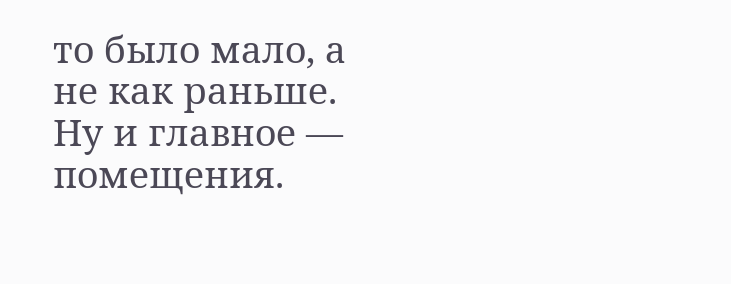то было мало, а не как раньше.
Ну и главное — помещения.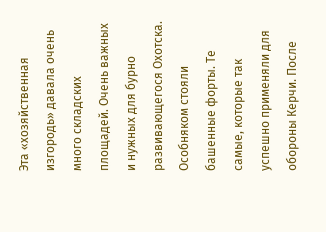Эта «хозяйственная изгородь» давала очень много складских площадей. Очень важных и нужных для бурно развивающегося Охотска.
Особняком стояли башенные форты. Те самые, которые так успешно применяли для обороны Керчи. После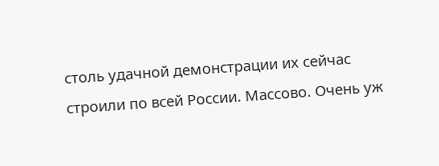столь удачной демонстрации их сейчас строили по всей России. Массово. Очень уж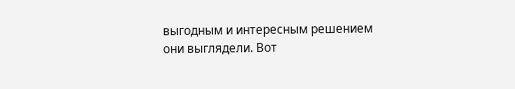выгодным и интересным решением они выглядели. Вот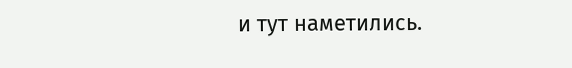и тут наметились.